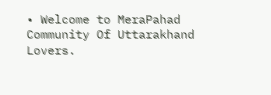• Welcome to MeraPahad Community Of Uttarakhand Lovers.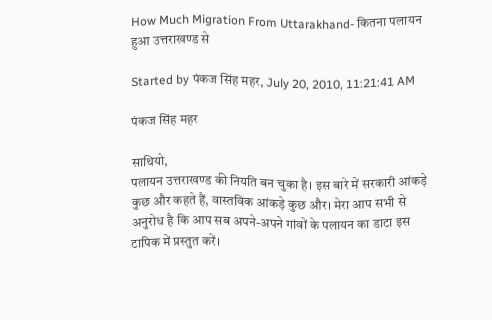How Much Migration From Uttarakhand- कितना पलायन हुआ उत्तराखण्ड से

Started by पंकज सिंह महर, July 20, 2010, 11:21:41 AM

पंकज सिंह महर

साथियो,
पलायन उत्तराखण्ड की नियति बन चुका है। इस बारे में सरकारी आंकड़े कुछ और कहते हैं, वास्तविक आंकड़े कुछ और। मेरा आप सभी से अनुरोध है कि आप सब अपने-अपने गांवों के पलायन का डाटा इस टापिक में प्रस्तुत करें।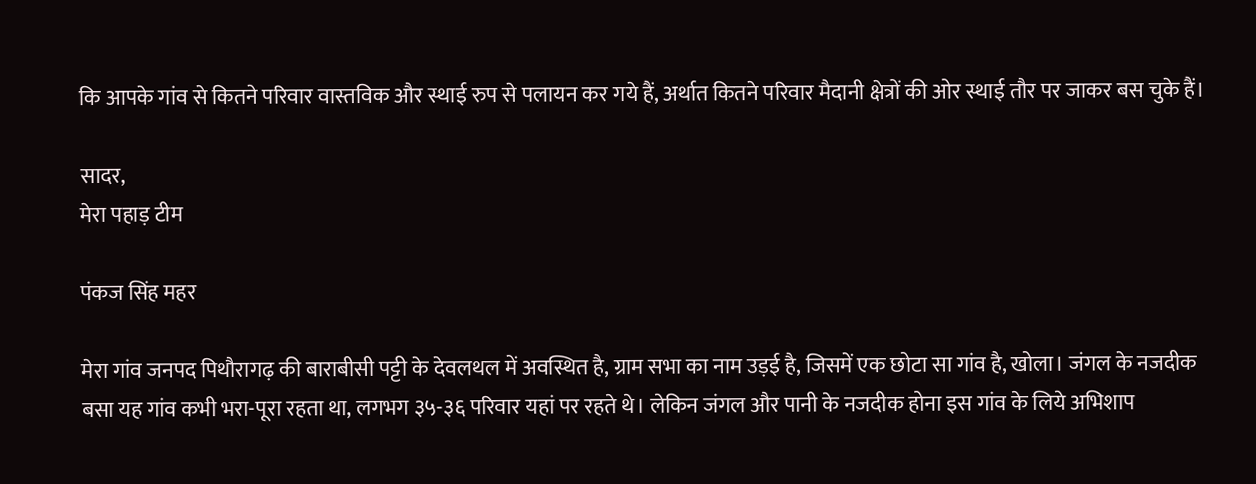कि आपके गांव से कितने परिवार वास्तविक और स्थाई रुप से पलायन कर गये हैं, अर्थात कितने परिवार मैदानी क्षेत्रों की ओर स्थाई तौर पर जाकर बस चुके हैं।

सादर,
मेरा पहाड़ टीम

पंकज सिंह महर

मेरा गांव जनपद पिथौरागढ़ की बाराबीसी पट्टी के देवलथल में अवस्थित है, ग्राम सभा का नाम उड़ई है, जिसमें एक छोटा सा गांव है, खोला। जंगल के नजदीक बसा यह गांव कभी भरा-पूरा रहता था, लगभग ३५-३६ परिवार यहां पर रहते थे। लेकिन जंगल और पानी के नजदीक होना इस गांव के लिये अभिशाप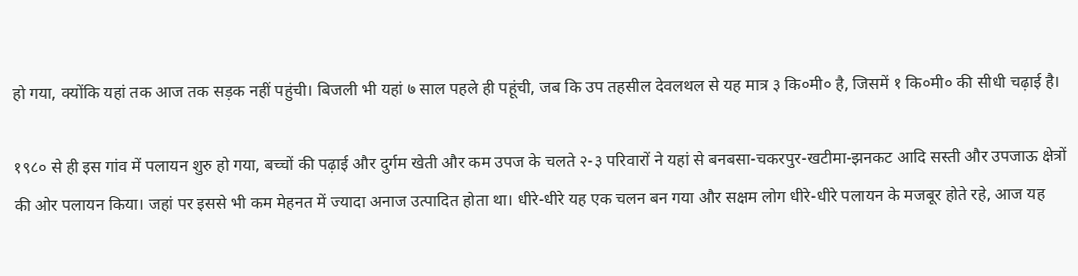हो गया, क्योंकि यहां तक आज तक सड़क नहीं पहुंची। बिजली भी यहां ७ साल पहले ही पहूंची, जब कि उप तहसील देवलथल से यह मात्र ३ कि०मी० है, जिसमें १ कि०मी० की सीधी चढ़ाई है।

१९८० से ही इस गांव में पलायन शुरु हो गया, बच्चों की पढ़ाई और दुर्गम खेती और कम उपज के चलते २-३ परिवारों ने यहां से बनबसा-चकरपुर-खटीमा-झनकट आदि सस्ती और उपजाऊ क्षेत्रों की ओर पलायन किया। जहां पर इससे भी कम मेहनत में ज्यादा अनाज उत्पादित होता था। धीरे-धीरे यह एक चलन बन गया और सक्षम लोग धीरे-धीरे पलायन के मजबूर होते रहे, आज यह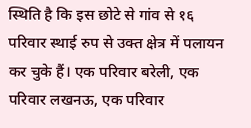स्थिति है कि इस छोटे से गांव से १६ परिवार स्थाई रुप से उक्त क्षेत्र में पलायन कर चुके हैं। एक परिवार बरेली, एक परिवार लखनऊ, एक परिवार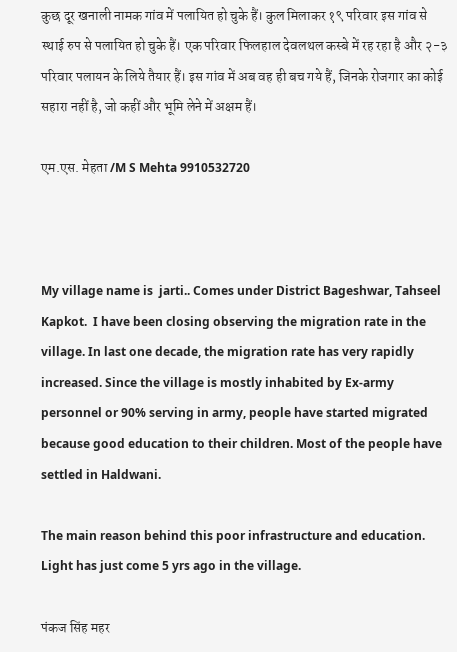कुछ दूर खनाली नामक गांव में पलायित हो चुके हैं। कुल मिलाकर १९ परिवार इस गांव से स्थाई रुप से पलायित हो चुके हैं। एक परिवार फिलहाल देवलथल कस्बे में रह रहा है और २-३ परिवार पलायन के लिये तैयार हैं। इस गांव में अब वह ही बच गये हैं, जिनके रोजगार का कोई सहारा नहीं है, जो कहीं और भूमि लेने में अक्षम हैं।

एम.एस. मेहता /M S Mehta 9910532720



My village name is  jarti.. Comes under District Bageshwar, Tahseel Kapkot.  I have been closing observing the migration rate in the village. In last one decade, the migration rate has very rapidly increased. Since the village is mostly inhabited by Ex-army personnel or 90% serving in army, people have started migrated because good education to their children. Most of the people have settled in Haldwani.

The main reason behind this poor infrastructure and education. Light has just come 5 yrs ago in the village.

पंकज सिंह महर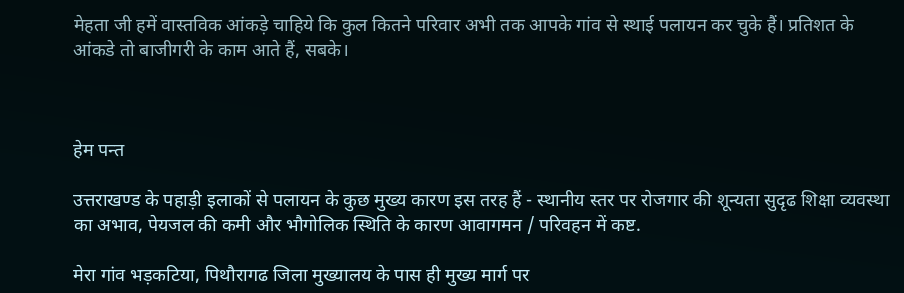मेहता जी हमें वास्तविक आंकड़े चाहिये कि कुल कितने परिवार अभी तक आपके गांव से स्थाई पलायन कर चुके हैं। प्रतिशत के आंकडे तो बाजीगरी के काम आते हैं, सबके।



हेम पन्त

उत्तराखण्ड के पहाड़ी इलाकों से पलायन के कुछ मुख्य कारण इस तरह हैं - स्थानीय स्तर पर रोजगार की शून्यता सुदृढ शिक्षा व्यवस्था का अभाव, पेयजल की कमी और भौगोलिक स्थिति के कारण आवागमन / परिवहन में कष्ट.

मेरा गांव भड़कटिया, पिथौरागढ जिला मुख्यालय के पास ही मुख्य मार्ग पर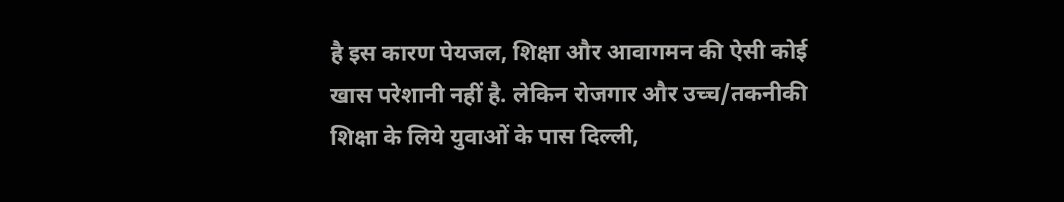है इस कारण पेयजल, शिक्षा और आवागमन की ऐसी कोई खास परेशानी नहीं है. लेकिन रोजगार और उच्च/तकनीकी शिक्षा के लिये युवाओं के पास दिल्ली,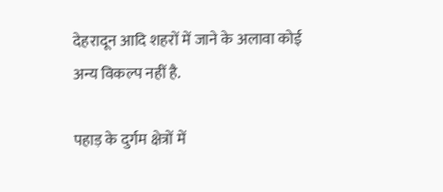देहरादून आदि शहरों में जाने के अलावा कोई अन्य विकल्प नहीं है.

पहाड़ के दुर्गम क्षेत्रों में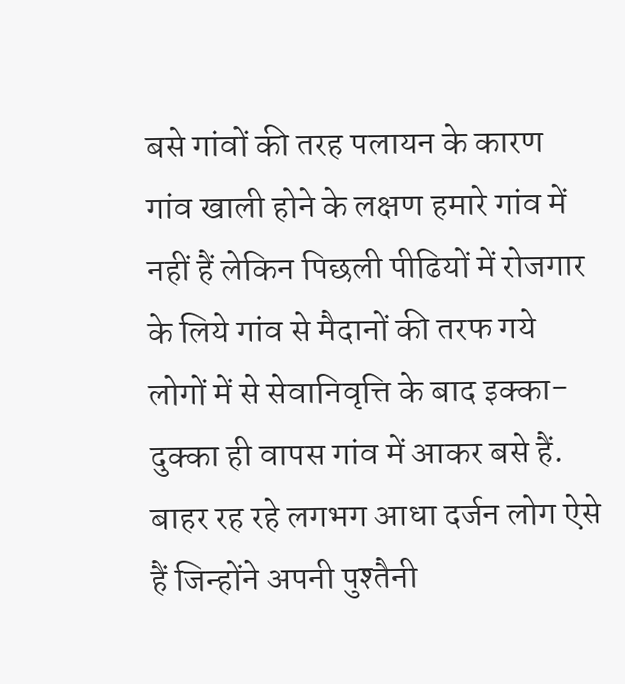बसे गांवों की तरह पलायन के कारण गांव खाली होने के लक्षण हमारे गांव में नहीं हैं लेकिन पिछली पीढियों में रोजगार के लिये गांव से मैदानों की तरफ गये लोगों में से सेवानिवृत्ति के बाद इक्का-दुक्का ही वापस गांव में आकर बसे हैं. बाहर रह रहे लगभग आधा दर्जन लोग ऐसे हैं जिन्होंने अपनी पुश्तैनी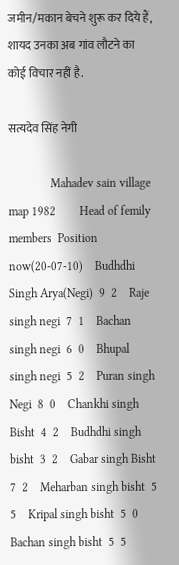जमीन/मकान बेचने शुरू कर दिये हैं, शायद उनका अब गांव लौटने का कोई विचार नहीं है.

सत्यदेव सिंह नेगी

              Mahadev sain village map 1982        Head of femily  members  Position now(20-07-10)    Budhdhi Singh Arya(Negi)  9  2    Raje singh negi  7  1    Bachan singh negi  6  0    Bhupal singh negi  5  2    Puran singh Negi  8  0    Chankhi singh Bisht  4  2    Budhdhi singh bisht  3  2    Gabar singh Bisht  7  2    Meharban singh bisht  5  5    Kripal singh bisht  5  0    Bachan singh bisht  5  5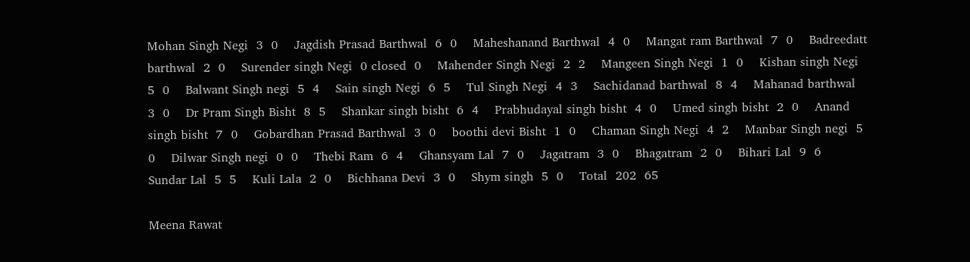Mohan Singh Negi  3  0    Jagdish Prasad Barthwal  6  0    Maheshanand Barthwal  4  0    Mangat ram Barthwal  7  0    Badreedatt barthwal  2  0    Surender singh Negi  0 closed  0    Mahender Singh Negi  2  2    Mangeen Singh Negi  1  0    Kishan singh Negi  5  0    Balwant Singh negi  5  4    Sain singh Negi  6  5    Tul Singh Negi  4  3    Sachidanad barthwal  8  4    Mahanad barthwal  3  0    Dr Pram Singh Bisht  8  5    Shankar singh bisht  6  4    Prabhudayal singh bisht  4  0    Umed singh bisht  2  0    Anand singh bisht  7  0    Gobardhan Prasad Barthwal  3  0    boothi devi Bisht  1  0    Chaman Singh Negi  4  2    Manbar Singh negi  5  0    Dilwar Singh negi  0  0    Thebi Ram  6  4    Ghansyam Lal  7  0    Jagatram  3  0    Bhagatram  2  0    Bihari Lal  9  6    Sundar Lal  5  5    Kuli Lala  2  0    Bichhana Devi  3  0    Shym singh  5  0    Total  202  65

Meena Rawat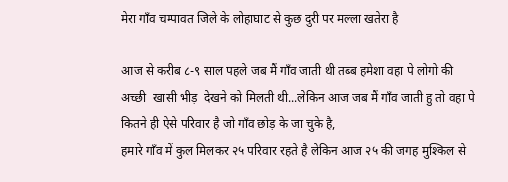मेरा गाँव चम्पावत जिले के लोहाघाट से कुछ दुरी पर मल्ला खतेरा है

आज से करीब ८-९ साल पहले जब मैं गाँव जाती थी तब्ब हमेशा वहा पे लोगो की अच्छी  खासी भीड़  देखने को मिलती थी...लेकिन आज जब मैं गाँव जाती हु तो वहा पे कितने ही ऐसे परिवार है जो गाँव छोड़ के जा चुके है,
हमारे गाँव में कुल मिलकर २५ परिवार रहते है लेकिन आज २५ की जगह मुश्किल से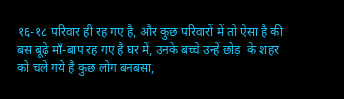१६-१८ परिवार ही रह गए है, और कुछ परिवारों में तो ऐसा है की बस बूढ़े माँ-बाप रह गए है घर में, उनके बच्चे उन्हें छोड़  के शहर को चले गये है कुछ लोग बनबसा,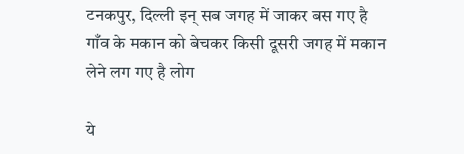टनकपुर, दिल्ली इन् सब जगह में जाकर बस गए है
गाँव के मकान को बेचकर किसी दूसरी जगह में मकान लेने लग गए है लोग

ये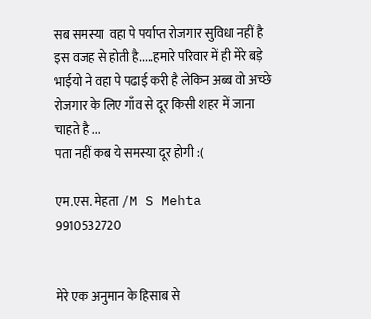सब समस्या  वहा पे पर्याप्त रोजगार सुविधा नहीं है इस वजह से होती है.....हमारे परिवार में ही मेरे बड़े भाईयो ने वहा पे पढाई करी है लेकिन अब्ब वो अच्छे रोजगार के लिए गाँव से दूर किसी शहर में जाना चाहते है ...
पता नहीं कब ये समस्या दूर होगी :(

एम.एस. मेहता /M S Mehta 9910532720


मेरे एक अनुमान के हिसाब से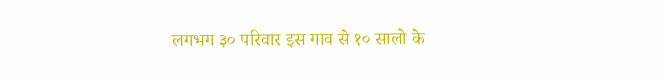लगभग ३० परिवार इस गाव से १० सालो के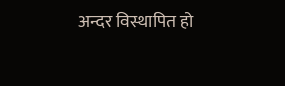अन्दर विस्थापित हो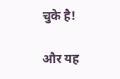चुके है!

और यह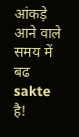आंकड़े आने वाले समय में बढ sakte है!